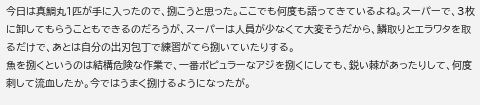今日は真鯛丸1匹が手に入ったので、捌こうと思った。ここでも何度も語ってきているよね。スーパーで、3枚に卸してもらうこともできるのだろうが、スーパーは人員が少なくて大変そうだから、鱗取りとエラワタを取るだけで、あとは自分の出刃包丁で練習がてら捌いていたりする。
魚を捌くというのは結構危険な作業で、一番ポピュラーなアジを捌くにしても、鋭い棘があったりして、何度刺して流血したか。今ではうまく捌けるようになったが。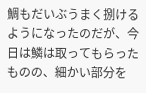鯛もだいぶうまく捌けるようになったのだが、今日は鱗は取ってもらったものの、細かい部分を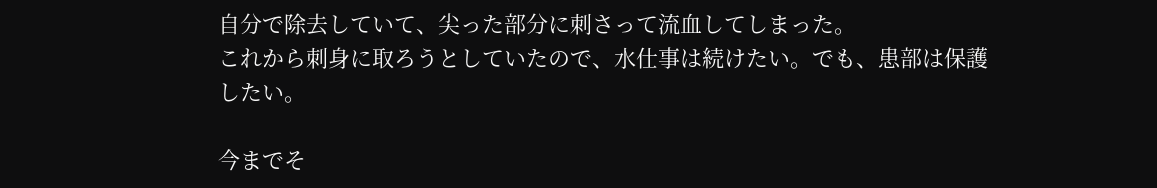自分で除去していて、尖った部分に刺さって流血してしまった。
これから刺身に取ろうとしていたので、水仕事は続けたい。でも、患部は保護したい。

今までそ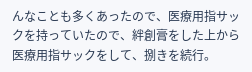んなことも多くあったので、医療用指サックを持っていたので、絆創膏をした上から医療用指サックをして、捌きを続行。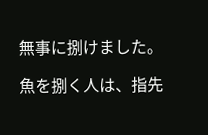無事に捌けました。

魚を捌く人は、指先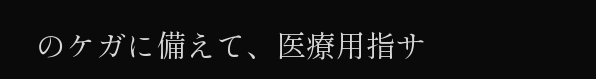のケガに備えて、医療用指サ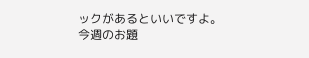ックがあるといいですよ。
今週のお題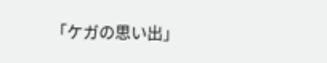「ケガの思い出」